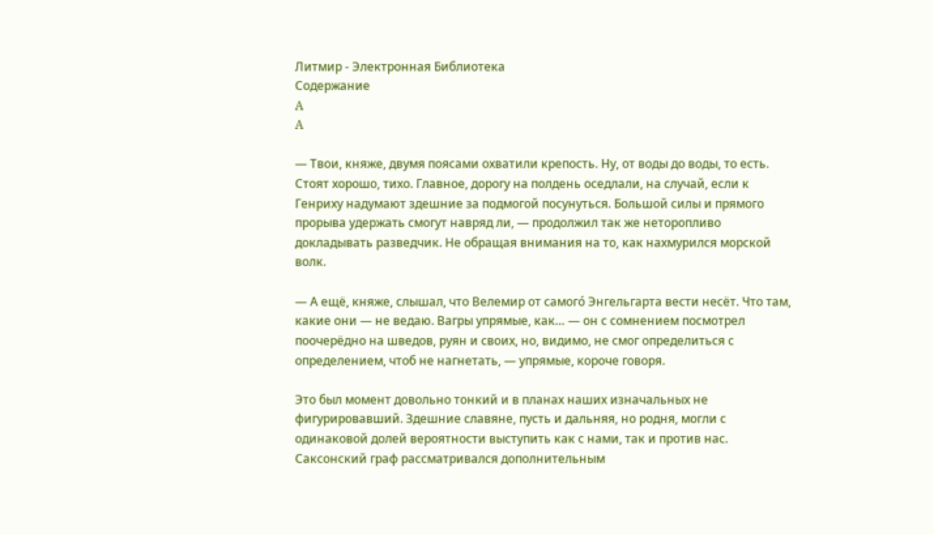Литмир - Электронная Библиотека
Содержание
A
A

— Твои, княже, двумя поясами охватили крепость. Ну, от воды до воды, то есть. Стоят хорошо, тихо. Главное, дорогу на полдень оседлали, на случай, если к Генриху надумают здешние за подмогой посунуться. Большой силы и прямого прорыва удержать смогут навряд ли, — продолжил так же неторопливо докладывать разведчик. Не обращая внимания на то, как нахмурился морской волк.

— А ещё, княже, слышал, что Велемир от самого́ Энгельгарта вести несёт. Что там, какие они — не ведаю. Вагры упрямые, как… — он с сомнением посмотрел поочерёдно на шведов, руян и своих, но, видимо, не смог определиться с определением, чтоб не нагнетать, — упрямые, короче говоря.

Это был момент довольно тонкий и в планах наших изначальных не фигурировавший. Здешние славяне, пусть и дальняя, но родня, могли с одинаковой долей вероятности выступить как с нами, так и против нас. Саксонский граф рассматривался дополнительным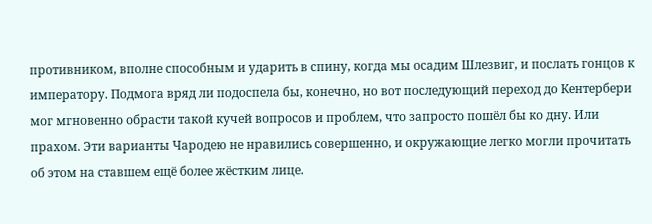противником, вполне способным и ударить в спину, когда мы осадим Шлезвиг, и послать гонцов к императору. Подмога вряд ли подоспела бы, конечно, но вот последующий переход до Кентербери мог мгновенно обрасти такой кучей вопросов и проблем, что запросто пошёл бы ко дну. Или прахом. Эти варианты Чародею не нравились совершенно, и окружающие легко могли прочитать об этом на ставшем ещё более жёстким лице.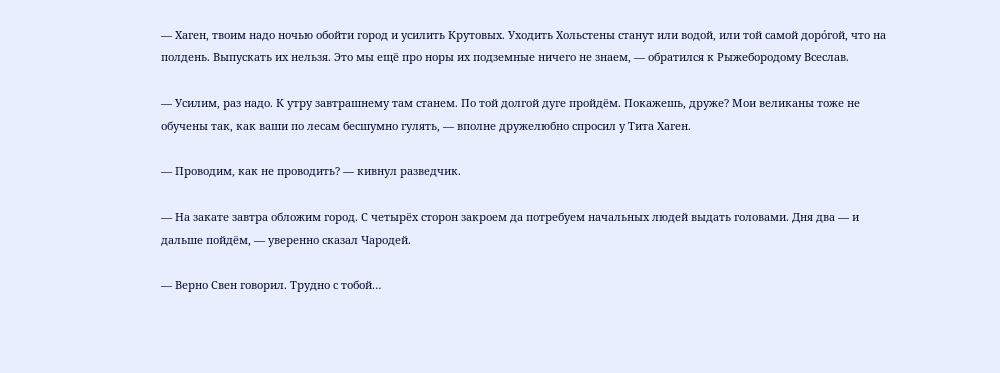— Хаген, твоим надо ночью обойти город и усилить Крутовых. Уходить Хольстены станут или водой, или той самой доро́гой, что на полдень. Выпускать их нельзя. Это мы ещё про норы их подземные ничего не знаем, — обратился к Рыжебородому Всеслав.

— Усилим, раз надо. К утру завтрашнему там станем. По той долгой дуге пройдём. Покажешь, друже? Мои великаны тоже не обучены так, как ваши по лесам бесшумно гулять, — вполне дружелюбно спросил у Тита Хаген.

— Проводим, как не проводить? — кивнул разведчик.

— На закате завтра обложим город. С четырёх сторон закроем да потребуем начальных людей выдать головами. Дня два — и дальше пойдём, — уверенно сказал Чародей.

— Верно Свен говорил. Трудно с тобой…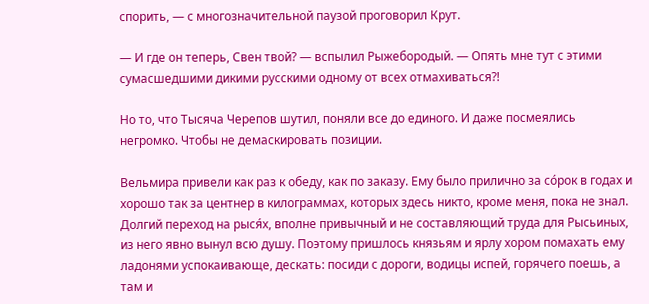спорить, — с многозначительной паузой проговорил Крут.

— И где он теперь, Свен твой? — вспылил Рыжебородый. — Опять мне тут с этими сумасшедшими дикими русскими одному от всех отмахиваться⁈

Но то, что Тысяча Черепов шутил, поняли все до единого. И даже посмеялись негромко. Чтобы не демаскировать позиции.

Вельмира привели как раз к обеду, как по заказу. Ему было прилично за со́рок в годах и хорошо так за центнер в килограммах, которых здесь никто, кроме меня, пока не знал. Долгий переход на рыся́х, вполне привычный и не составляющий труда для Рысьиных, из него явно вынул всю душу. Поэтому пришлось князьям и ярлу хором помахать ему ладонями успокаивающе, дескать: посиди с дороги, водицы испей, горячего поешь, а там и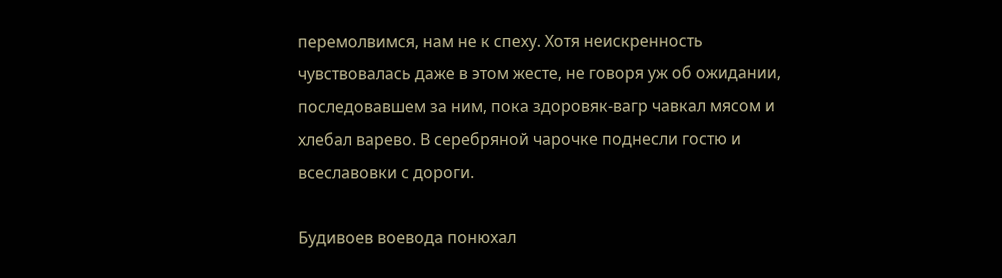перемолвимся, нам не к спеху. Хотя неискренность чувствовалась даже в этом жесте, не говоря уж об ожидании, последовавшем за ним, пока здоровяк-вагр чавкал мясом и хлебал варево. В серебряной чарочке поднесли гостю и всеславовки с дороги.

Будивоев воевода понюхал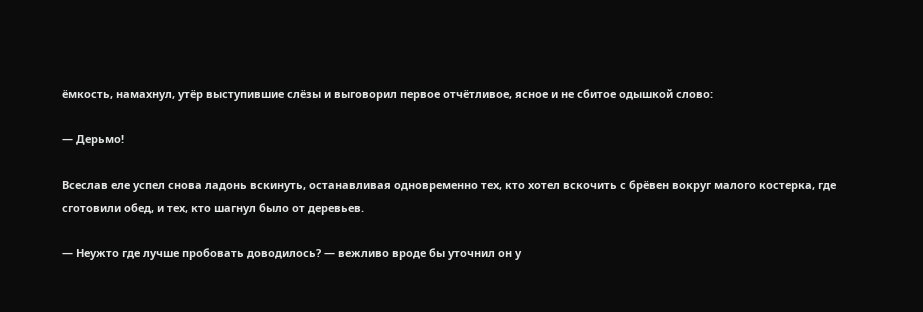ёмкость, намахнул, утёр выступившие слёзы и выговорил первое отчётливое, ясное и не сбитое одышкой слово:

— Дерьмо!

Всеслав еле успел снова ладонь вскинуть, останавливая одновременно тех, кто хотел вскочить с брёвен вокруг малого костерка, где сготовили обед, и тех, кто шагнул было от деревьев.

— Неужто где лучше пробовать доводилось? — вежливо вроде бы уточнил он у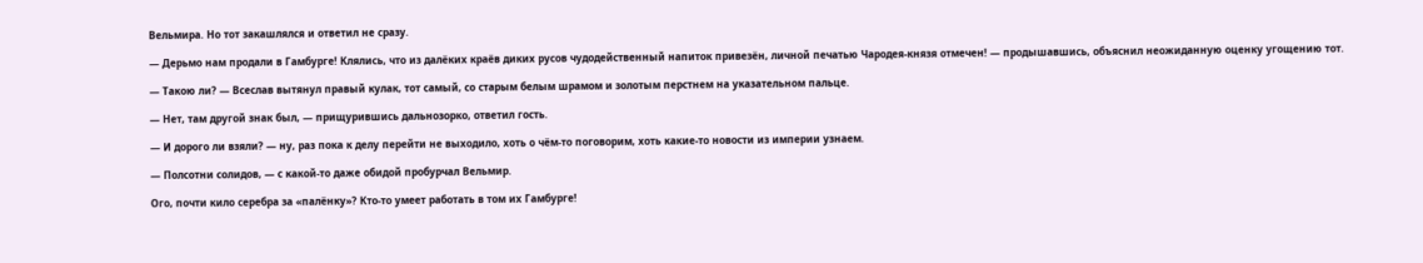Вельмира. Но тот закашлялся и ответил не сразу.

— Дерьмо нам продали в Гамбурге! Клялись, что из далёких краёв диких русов чудодейственный напиток привезён, личной печатью Чародея-князя отмечен! — продышавшись, объяснил неожиданную оценку угощению тот.

— Такою ли? — Всеслав вытянул правый кулак, тот самый, со старым белым шрамом и золотым перстнем на указательном пальце.

— Нет, там другой знак был, — прищурившись дальнозорко, ответил гость.

— И дорого ли взяли? — ну, раз пока к делу перейти не выходило, хоть о чём-то поговорим, хоть какие-то новости из империи узнаем.

— Полсотни солидов, — с какой-то даже обидой пробурчал Вельмир.

Ого, почти кило серебра за «палёнку»? Кто-то умеет работать в том их Гамбурге!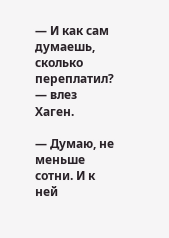— И как сам думаешь, сколько переплатил? — влез Хаген.

— Думаю, не меньше сотни. И к ней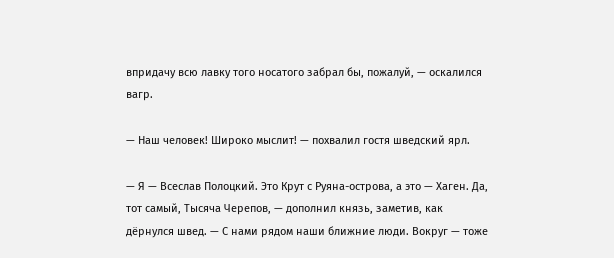впридачу всю лавку того носатого забрал бы, пожалуй, — оскалился вагр.

— Наш человек! Широко мыслит! — похвалил гостя шведский ярл.

— Я — Всеслав Полоцкий. Это Крут с Руяна-острова, а это — Хаген. Да, тот самый, Тысяча Черепов, — дополнил князь, заметив, как дёрнулся швед. — С нами рядом наши ближние люди. Вокруг — тоже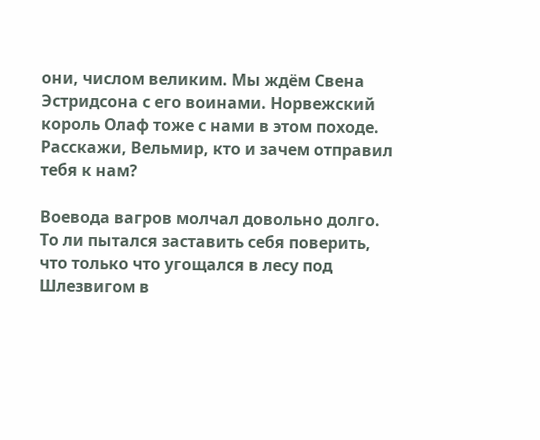они, числом великим. Мы ждём Свена Эстридсона с его воинами. Норвежский король Олаф тоже с нами в этом походе. Расскажи, Вельмир, кто и зачем отправил тебя к нам?

Воевода вагров молчал довольно долго. То ли пытался заставить себя поверить, что только что угощался в лесу под Шлезвигом в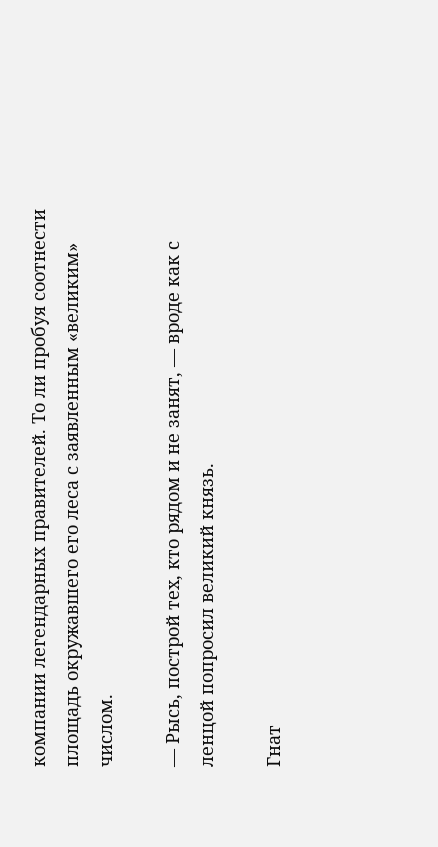компании легендарных правителей. То ли пробуя соотнести площадь окружавшего его леса с заявленным «великим» числом.

— Рысь, построй тех, кто рядом и не занят, — вроде как с ленцой попросил великий князь.

Гнат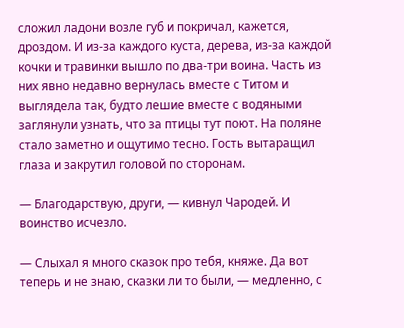сложил ладони возле губ и покричал, кажется, дроздом. И из-за каждого куста, дерева, из-за каждой кочки и травинки вышло по два-три воина. Часть из них явно недавно вернулась вместе с Титом и выглядела так, будто лешие вместе с водяными заглянули узнать, что за птицы тут поют. На поляне стало заметно и ощутимо тесно. Гость вытаращил глаза и закрутил головой по сторонам.

— Благодарствую, други, — кивнул Чародей. И воинство исчезло.

— Слыхал я много сказок про тебя, княже. Да вот теперь и не знаю, сказки ли то были, — медленно, с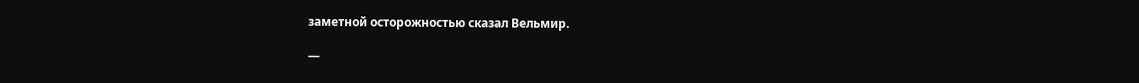заметной осторожностью сказал Вельмир.

—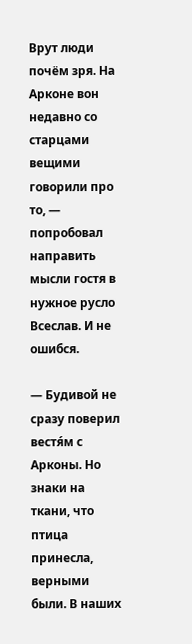Врут люди почём зря. На Арконе вон недавно со старцами вещими говорили про то, — попробовал направить мысли гостя в нужное русло Всеслав. И не ошибся.

— Будивой не сразу поверил вестя́м с Арконы. Но знаки на ткани, что птица принесла, верными были. В наших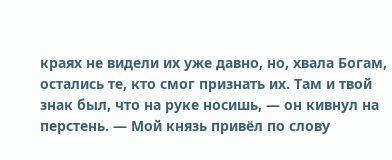краях не видели их уже давно, но, хвала Богам, остались те, кто смог признать их. Там и твой знак был, что на руке носишь, — он кивнул на перстень. — Мой князь привёл по слову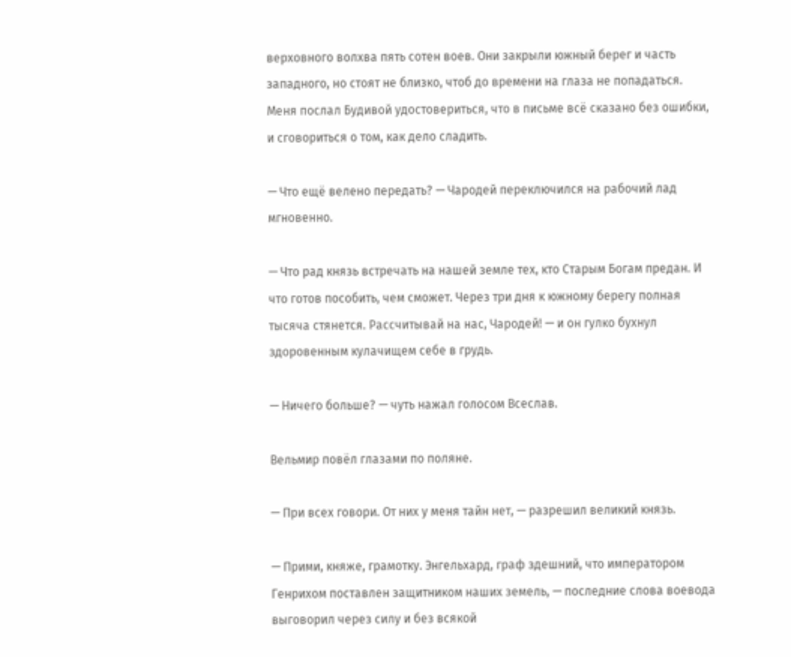верховного волхва пять сотен воев. Они закрыли южный берег и часть западного, но стоят не близко, чтоб до времени на глаза не попадаться. Меня послал Будивой удостовериться, что в письме всё сказано без ошибки, и сговориться о том, как дело сладить.

— Что ещё велено передать? — Чародей переключился на рабочий лад мгновенно.

— Что рад князь встречать на нашей земле тех, кто Старым Богам предан. И что готов пособить, чем сможет. Через три дня к южному берегу полная тысяча стянется. Рассчитывай на нас, Чародей! — и он гулко бухнул здоровенным кулачищем себе в грудь.

— Ничего больше? — чуть нажал голосом Всеслав.

Вельмир повёл глазами по поляне.

— При всех говори. От них у меня тайн нет, — разрешил великий князь.

— Прими, княже, грамотку. Энгельхард, граф здешний, что императором Генрихом поставлен защитником наших земель, — последние слова воевода выговорил через силу и без всякой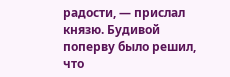радости, — прислал князю. Будивой поперву было решил, что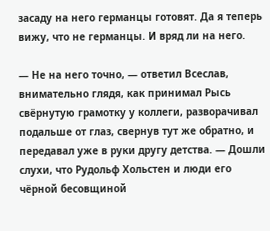засаду на него германцы готовят. Да я теперь вижу, что не германцы. И вряд ли на него.

— Не на него точно, — ответил Всеслав, внимательно глядя, как принимал Рысь свёрнутую грамотку у коллеги, разворачивал подальше от глаз, свернув тут же обратно, и передавал уже в руки другу детства. — Дошли слухи, что Рудольф Хольстен и люди его чёрной бесовщиной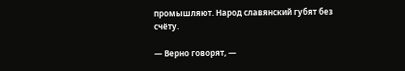промышляют. Народ славянский губят без счёту.

— Верно говорят, —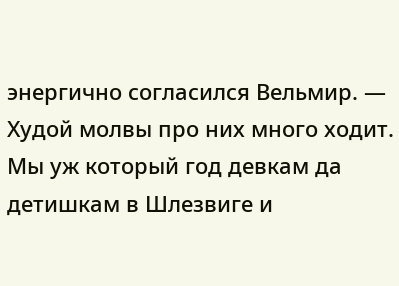энергично согласился Вельмир. — Худой молвы про них много ходит. Мы уж который год девкам да детишкам в Шлезвиге и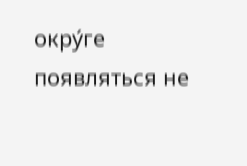окру́ге появляться не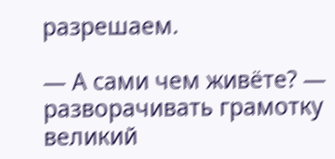разрешаем.

— А сами чем живёте? — разворачивать грамотку великий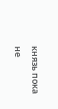князь пока не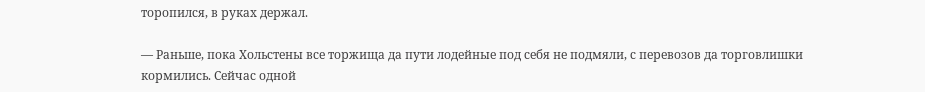торопился, в руках держал.

— Раньше, пока Хольстены все торжища да пути лодейные под себя не подмяли, с перевозов да торговлишки кормились. Сейчас одной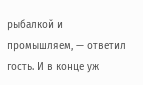рыбалкой и промышляем, — ответил гость. И в конце уж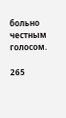больно честным голосом.

265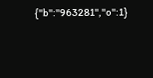{"b":"963281","o":1}